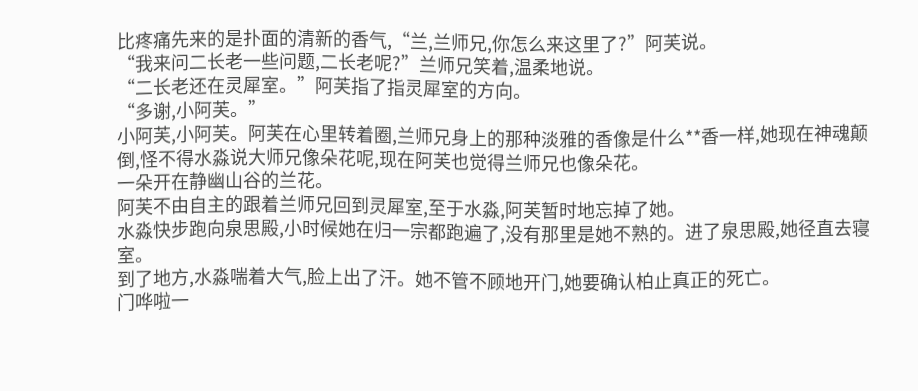比疼痛先来的是扑面的清新的香气,“兰,兰师兄,你怎么来这里了?”阿芙说。
“我来问二长老一些问题,二长老呢?”兰师兄笑着,温柔地说。
“二长老还在灵犀室。”阿芙指了指灵犀室的方向。
“多谢,小阿芙。”
小阿芙,小阿芙。阿芙在心里转着圈,兰师兄身上的那种淡雅的香像是什么**香一样,她现在神魂颠倒,怪不得水淼说大师兄像朵花呢,现在阿芙也觉得兰师兄也像朵花。
一朵开在静幽山谷的兰花。
阿芙不由自主的跟着兰师兄回到灵犀室,至于水淼,阿芙暂时地忘掉了她。
水淼快步跑向泉思殿,小时候她在归一宗都跑遍了,没有那里是她不熟的。进了泉思殿,她径直去寝室。
到了地方,水淼喘着大气,脸上出了汗。她不管不顾地开门,她要确认柏止真正的死亡。
门哗啦一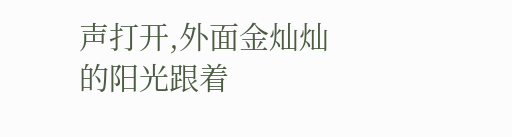声打开,外面金灿灿的阳光跟着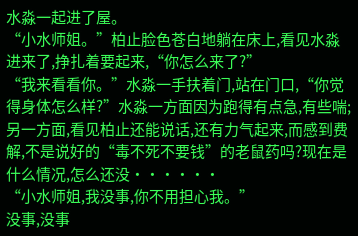水淼一起进了屋。
“小水师姐。”柏止脸色苍白地躺在床上,看见水淼进来了,挣扎着要起来,“你怎么来了?”
“我来看看你。”水淼一手扶着门,站在门口,“你觉得身体怎么样?”水淼一方面因为跑得有点急,有些喘;另一方面,看见柏止还能说话,还有力气起来,而感到费解,不是说好的“毒不死不要钱”的老鼠药吗?现在是什么情况,怎么还没······
“小水师姐,我没事,你不用担心我。”
没事,没事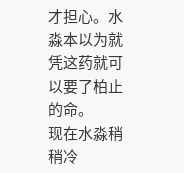才担心。水淼本以为就凭这药就可以要了柏止的命。
现在水淼稍稍冷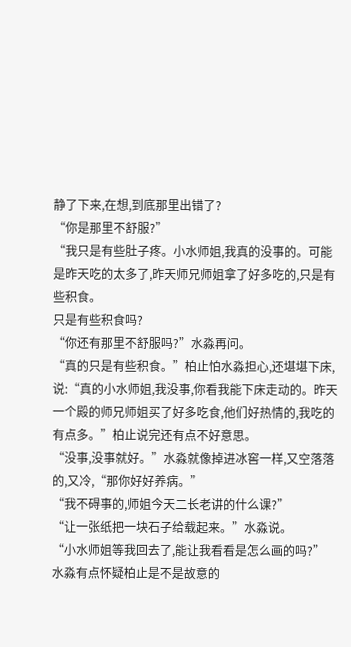静了下来,在想,到底那里出错了?
“你是那里不舒服?”
“我只是有些肚子疼。小水师姐,我真的没事的。可能是昨天吃的太多了,昨天师兄师姐拿了好多吃的,只是有些积食。
只是有些积食吗?
“你还有那里不舒服吗?”水淼再问。
“真的只是有些积食。”柏止怕水淼担心,还堪堪下床,说:“真的小水师姐,我没事,你看我能下床走动的。昨天一个殿的师兄师姐买了好多吃食,他们好热情的,我吃的有点多。”柏止说完还有点不好意思。
“没事,没事就好。”水淼就像掉进冰窖一样,又空落落的,又冷,“那你好好养病。”
“我不碍事的,师姐今天二长老讲的什么课?”
“让一张纸把一块石子给载起来。”水淼说。
“小水师姐等我回去了,能让我看看是怎么画的吗?”
水淼有点怀疑柏止是不是故意的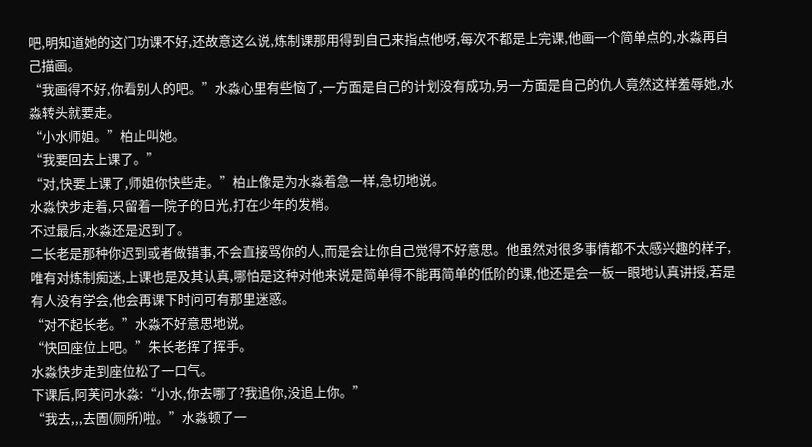吧,明知道她的这门功课不好,还故意这么说,炼制课那用得到自己来指点他呀,每次不都是上完课,他画一个简单点的,水淼再自己描画。
“我画得不好,你看别人的吧。”水淼心里有些恼了,一方面是自己的计划没有成功,另一方面是自己的仇人竟然这样羞辱她,水淼转头就要走。
“小水师姐。”柏止叫她。
“我要回去上课了。”
“对,快要上课了,师姐你快些走。”柏止像是为水淼着急一样,急切地说。
水淼快步走着,只留着一院子的日光,打在少年的发梢。
不过最后,水淼还是迟到了。
二长老是那种你迟到或者做错事,不会直接骂你的人,而是会让你自己觉得不好意思。他虽然对很多事情都不太感兴趣的样子,唯有对炼制痴迷,上课也是及其认真,哪怕是这种对他来说是简单得不能再简单的低阶的课,他还是会一板一眼地认真讲授,若是有人没有学会,他会再课下时问可有那里迷惑。
“对不起长老。”水淼不好意思地说。
“快回座位上吧。”朱长老挥了挥手。
水淼快步走到座位松了一口气。
下课后,阿芙问水淼:“小水,你去哪了?我追你,没追上你。”
“我去,,,去圊(厕所)啦。”水淼顿了一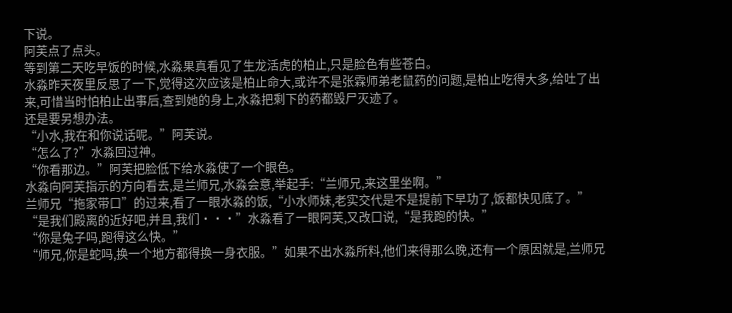下说。
阿芙点了点头。
等到第二天吃早饭的时候,水淼果真看见了生龙活虎的柏止,只是脸色有些苍白。
水淼昨天夜里反思了一下,觉得这次应该是柏止命大,或许不是张霖师弟老鼠药的问题,是柏止吃得大多,给吐了出来,可惜当时怕柏止出事后,查到她的身上,水淼把剩下的药都毁尸灭迹了。
还是要另想办法。
“小水,我在和你说话呢。”阿芙说。
“怎么了?”水淼回过神。
“你看那边。”阿芙把脸低下给水淼使了一个眼色。
水淼向阿芙指示的方向看去,是兰师兄,水淼会意,举起手:“兰师兄,来这里坐啊。”
兰师兄“拖家带口”的过来,看了一眼水淼的饭,“小水师妹,老实交代是不是提前下早功了,饭都快见底了。”
“是我们殿离的近好吧,并且,我们···”水淼看了一眼阿芙,又改口说,“是我跑的快。”
“你是兔子吗,跑得这么快。”
“师兄,你是蛇吗,换一个地方都得换一身衣服。”如果不出水淼所料,他们来得那么晚,还有一个原因就是,兰师兄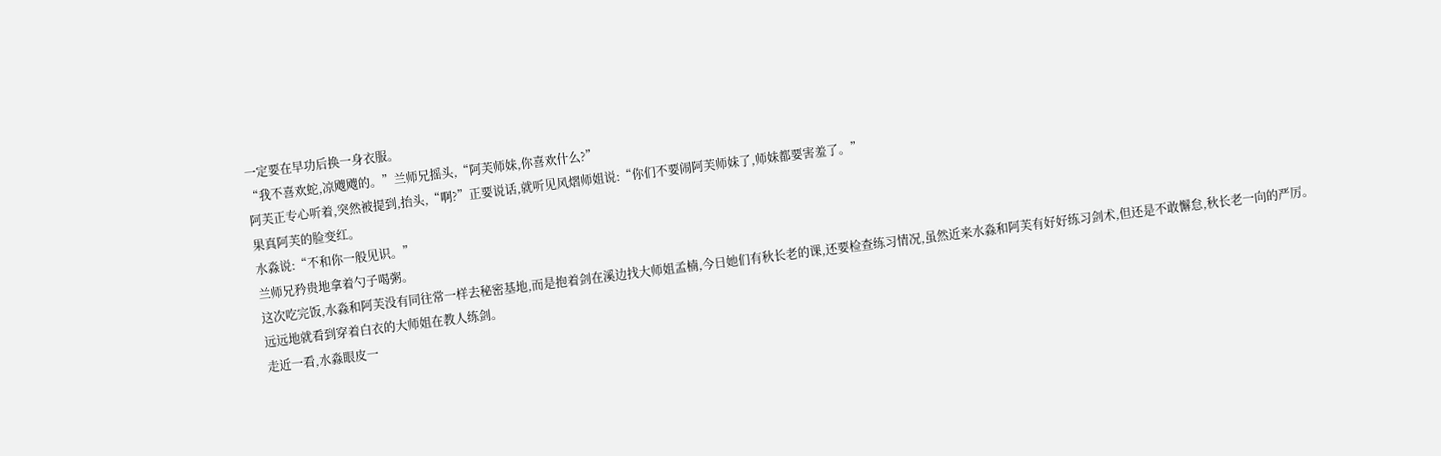一定要在早功后换一身衣服。
“我不喜欢蛇,凉飕飕的。”兰师兄摇头,“阿芙师妹,你喜欢什么?”
阿芙正专心听着,突然被提到,抬头,“啊?”正要说话,就听见风熠师姐说:“你们不要闹阿芙师妹了,师妹都要害羞了。”
果真阿芙的脸变红。
水淼说:“不和你一般见识。”
兰师兄矜贵地拿着勺子喝粥。
这次吃完饭,水淼和阿芙没有同往常一样去秘密基地,而是抱着剑在溪边找大师姐孟楠,今日她们有秋长老的课,还要检查练习情况,虽然近来水淼和阿芙有好好练习剑术,但还是不敢懈怠,秋长老一向的严厉。
远远地就看到穿着白衣的大师姐在教人练剑。
走近一看,水淼眼皮一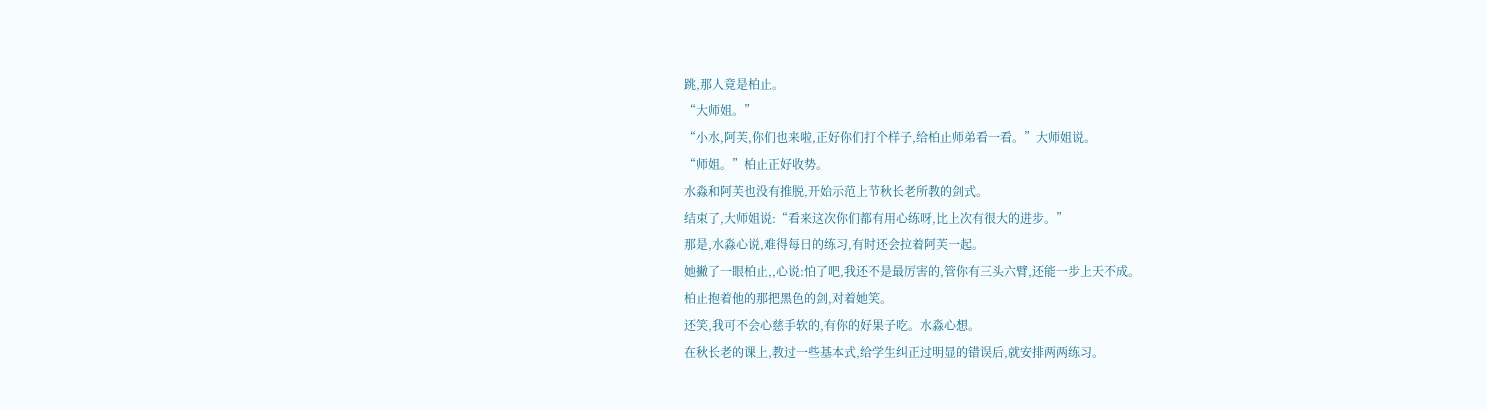跳,那人竟是柏止。
“大师姐。”
“小水,阿芙,你们也来啦,正好你们打个样子,给柏止师弟看一看。”大师姐说。
“师姐。”柏止正好收势。
水淼和阿芙也没有推脱,开始示范上节秋长老所教的剑式。
结束了,大师姐说:“看来这次你们都有用心练呀,比上次有很大的进步。”
那是,水淼心说,难得每日的练习,有时还会拉着阿芙一起。
她撇了一眼柏止,,心说:怕了吧,我还不是最厉害的,管你有三头六臂,还能一步上天不成。
柏止抱着他的那把黑色的剑,对着她笑。
还笑,我可不会心慈手软的,有你的好果子吃。水淼心想。
在秋长老的课上,教过一些基本式,给学生纠正过明显的错误后,就安排两两练习。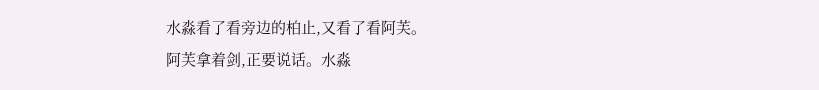水淼看了看旁边的柏止,又看了看阿芙。
阿芙拿着剑,正要说话。水淼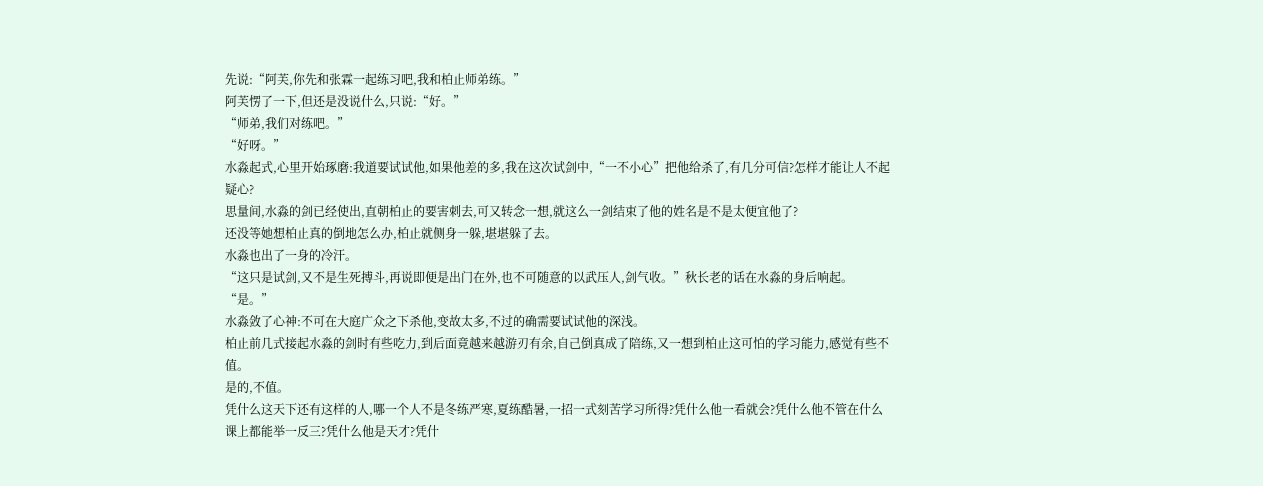先说:“阿芙,你先和张霖一起练习吧,我和柏止师弟练。”
阿芙愣了一下,但还是没说什么,只说:“好。”
“师弟,我们对练吧。”
“好呀。”
水淼起式,心里开始琢磨:我道要试试他,如果他差的多,我在这次试剑中,“一不小心”把他给杀了,有几分可信?怎样才能让人不起疑心?
思量间,水淼的剑已经使出,直朝柏止的要害刺去,可又转念一想,就这么一剑结束了他的姓名是不是太便宜他了?
还没等她想柏止真的倒地怎么办,柏止就侧身一躲,堪堪躲了去。
水淼也出了一身的冷汗。
“这只是试剑,又不是生死搏斗,再说即便是出门在外,也不可随意的以武压人,剑气收。”秋长老的话在水淼的身后响起。
“是。”
水淼敛了心神:不可在大庭广众之下杀他,变故太多,不过的确需要试试他的深浅。
柏止前几式接起水淼的剑时有些吃力,到后面竟越来越游刃有余,自己倒真成了陪练,又一想到柏止这可怕的学习能力,感觉有些不值。
是的,不值。
凭什么这天下还有这样的人,哪一个人不是冬练严寒,夏练酷暑,一招一式刻苦学习所得?凭什么他一看就会?凭什么他不管在什么课上都能举一反三?凭什么他是天才?凭什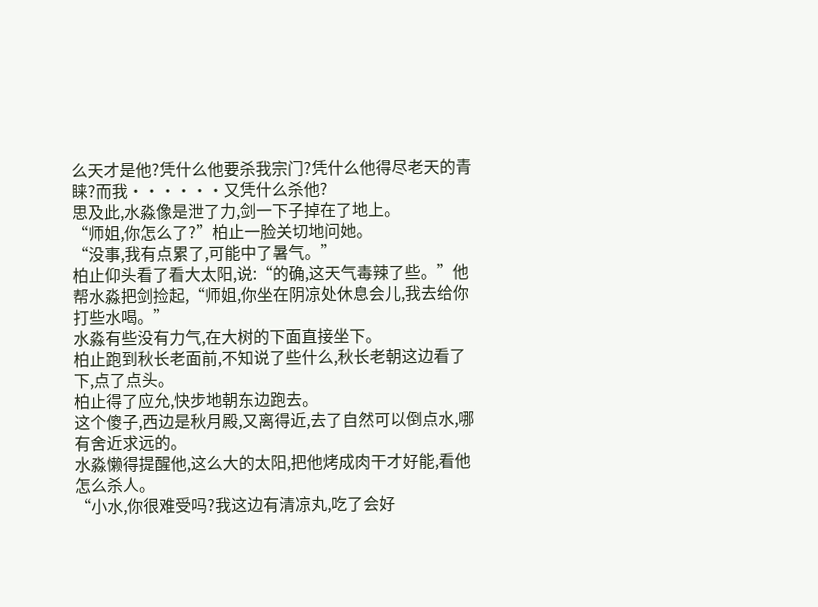么天才是他?凭什么他要杀我宗门?凭什么他得尽老天的青睐?而我······又凭什么杀他?
思及此,水淼像是泄了力,剑一下子掉在了地上。
“师姐,你怎么了?”柏止一脸关切地问她。
“没事,我有点累了,可能中了暑气。”
柏止仰头看了看大太阳,说:“的确,这天气毒辣了些。”他帮水淼把剑捡起,“师姐,你坐在阴凉处休息会儿,我去给你打些水喝。”
水淼有些没有力气,在大树的下面直接坐下。
柏止跑到秋长老面前,不知说了些什么,秋长老朝这边看了下,点了点头。
柏止得了应允,快步地朝东边跑去。
这个傻子,西边是秋月殿,又离得近,去了自然可以倒点水,哪有舍近求远的。
水淼懒得提醒他,这么大的太阳,把他烤成肉干才好能,看他怎么杀人。
“小水,你很难受吗?我这边有清凉丸,吃了会好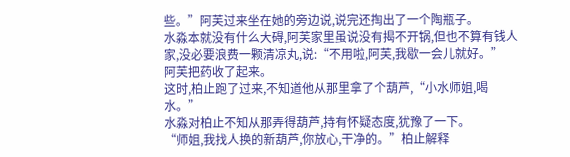些。”阿芙过来坐在她的旁边说,说完还掏出了一个陶瓶子。
水淼本就没有什么大碍,阿芙家里虽说没有揭不开锅,但也不算有钱人家,没必要浪费一颗清凉丸,说:“不用啦,阿芙,我歇一会儿就好。”
阿芙把药收了起来。
这时,柏止跑了过来,不知道他从那里拿了个葫芦,“小水师姐,喝水。”
水淼对柏止不知从那弄得葫芦,持有怀疑态度,犹豫了一下。
“师姐,我找人换的新葫芦,你放心,干净的。”柏止解释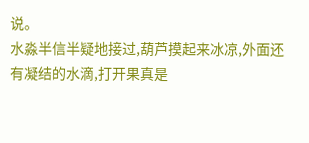说。
水淼半信半疑地接过,葫芦摸起来冰凉,外面还有凝结的水滴,打开果真是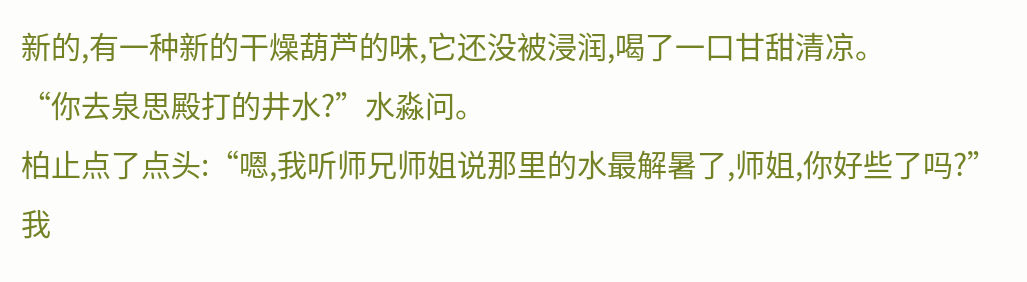新的,有一种新的干燥葫芦的味,它还没被浸润,喝了一口甘甜清凉。
“你去泉思殿打的井水?”水淼问。
柏止点了点头:“嗯,我听师兄师姐说那里的水最解暑了,师姐,你好些了吗?”
我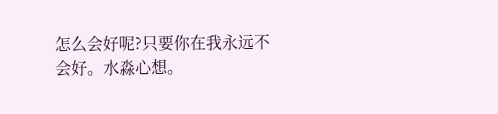怎么会好呢?只要你在我永远不会好。水淼心想。